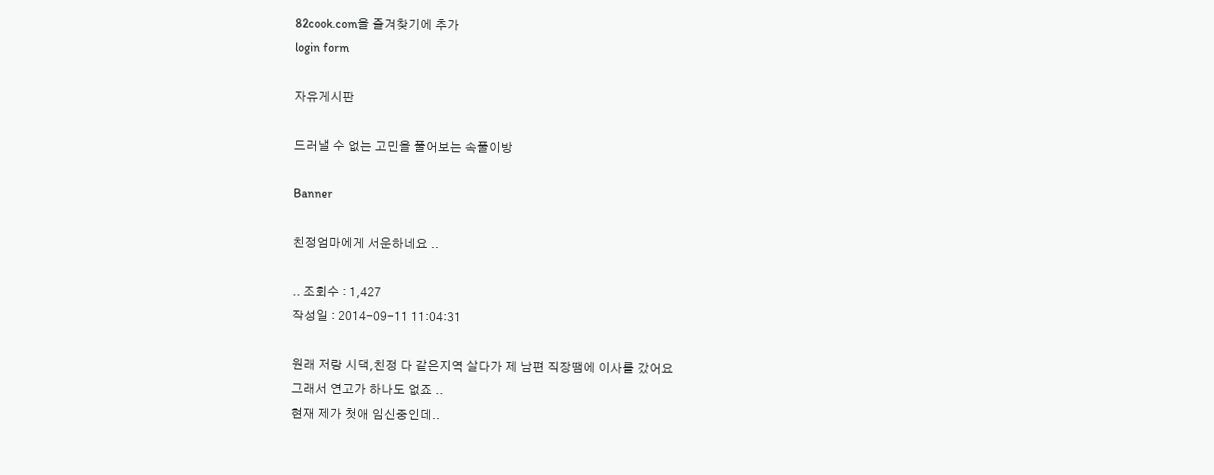82cook.com을 즐겨찾기에 추가
login form

자유게시판

드러낼 수 없는 고민을 풀어보는 속풀이방

Banner

친정엄마에게 서운하네요 ..

.. 조회수 : 1,427
작성일 : 2014-09-11 11:04:31

원래 저랑 시댁,친정 다 같은지역 살다가 제 남편 직장땜에 이사를 갔어요
그래서 연고가 하나도 없죠 ..
현재 제가 첫애 임신중인데..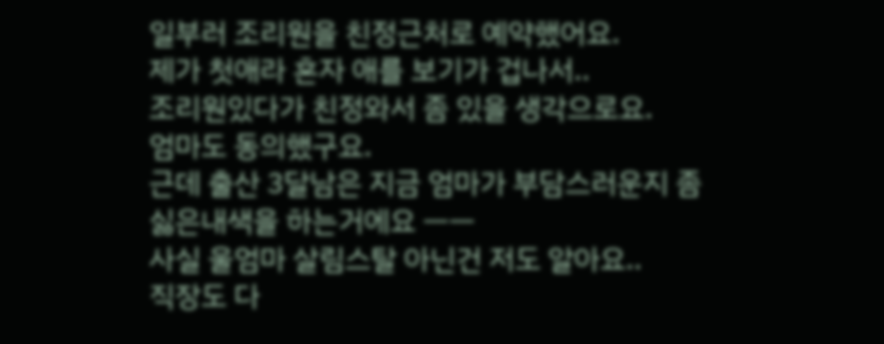일부러 조리원을 친정근처로 예약했어요.
제가 첫애라 혼자 애를 보기가 겁나서..
조리원있다가 친정와서 좀 있을 생각으로요.
엄마도 동의했구요.
근데 출산 3달남은 지금 엄마가 부담스러운지 좀 싫은내색을 하는거에요 ㅡㅡ
사실 울엄마 살림스탈 아닌건 저도 알아요..
직장도 다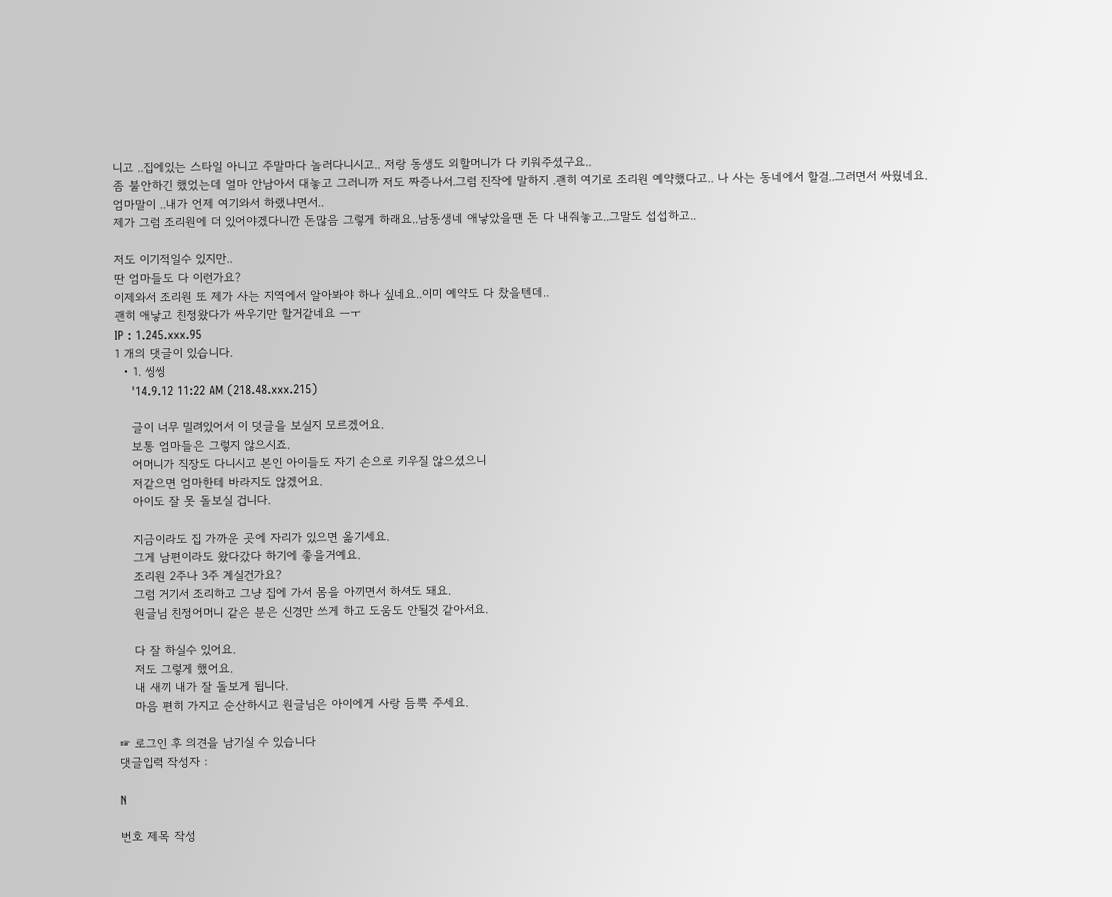니고 ..집에있는 스타일 아니고 주말마다 놀러다니시고.. 저랑 동생도 외할머니가 다 키워주셨구요..
좀 불안하긴 했었는데 얼마 안남아서 대놓고 그러니까 저도 짜증나서.그럼 진작에 말하지 .괜히 여기로 조리원 예약했다고.. 나 사는 동네에서 할걸..그러면서 싸웠네요.
엄마말이 ..내가 언제 여기와서 하랬냐면서..
제가 그럼 조리원에 더 있어야겠다니깐 돈많음 그렇게 하래요..남동생네 애낳았을땐 돈 다 내줘놓고..그말도 섭섭하고..

저도 이기적일수 있지만..
딴 엄마들도 다 이런가요?
이제와서 조리원 또 제가 사는 지역에서 알아봐야 하나 싶네요..이미 예약도 다 찼을텐데..
괜히 애낳고 친정왔다가 싸우기만 할거같네요 ㅡㅜ
IP : 1.245.xxx.95
1 개의 댓글이 있습니다.
  • 1. 씽씽
    '14.9.12 11:22 AM (218.48.xxx.215)

    글이 너무 밀려있어서 이 덧글을 보실지 모르겠어요.
    보통 엄마들은 그렇지 않으시죠.
    어머니가 직장도 다니시고 본인 아이들도 자기 손으로 키우질 않으셨으니
    저같으면 엄마한테 바라지도 않겠어요.
    아이도 잘 못 돌보실 겁니다.

    지금이라도 집 가까운 곳에 자리가 있으면 옮기세요.
    그게 남편이라도 왔다갔다 하기에 좋을거예요.
    조리원 2주나 3주 계실건가요?
    그럼 거기서 조리하고 그냥 집에 가서 몸을 아끼면서 하셔도 돼요.
    원글님 친정어머니 같은 분은 신경만 쓰게 하고 도움도 안될것 같아서요.

    다 잘 하실수 있어요.
    저도 그렇게 했어요.
    내 새끼 내가 잘 돌보게 됩니다.
    마음 편히 가지고 순산하시고 원글님은 아이에게 사랑 듬뿍 주세요.

☞ 로그인 후 의견을 남기실 수 있습니다
댓글입력 작성자 :

N

번호 제목 작성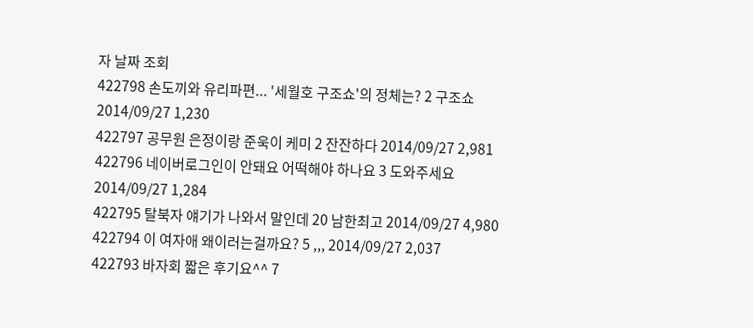자 날짜 조회
422798 손도끼와 유리파편... '세월호 구조쇼'의 정체는? 2 구조쇼 2014/09/27 1,230
422797 공무원 은정이랑 준욱이 케미 2 잔잔하다 2014/09/27 2,981
422796 네이버로그인이 안돼요 어떡해야 하나요 3 도와주세요 2014/09/27 1,284
422795 탈북자 얘기가 나와서 말인데 20 남한최고 2014/09/27 4,980
422794 이 여자애 왜이러는걸까요? 5 ,,, 2014/09/27 2,037
422793 바자회 짧은 후기요^^ 7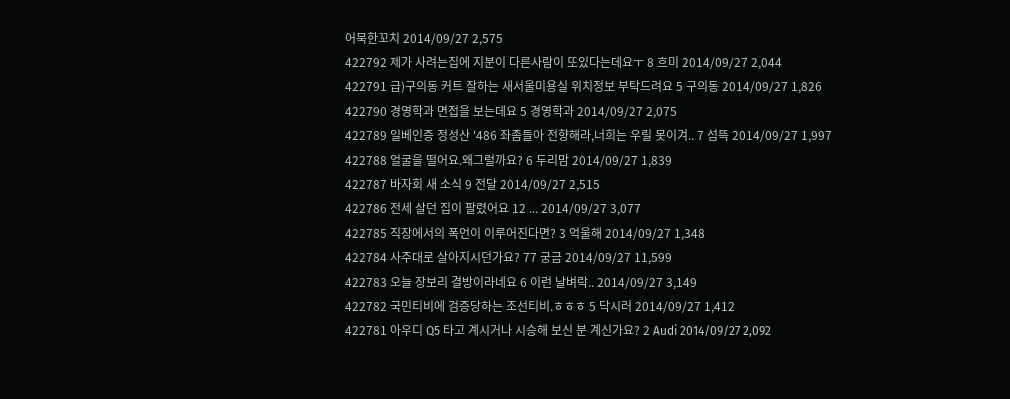어묵한꼬치 2014/09/27 2,575
422792 제가 사려는집에 지분이 다른사람이 또있다는데요ㅜ 8 흐미 2014/09/27 2,044
422791 급)구의동 커트 잘하는 새서울미용실 위치정보 부탁드려요 5 구의동 2014/09/27 1,826
422790 경영학과 면접을 보는데요 5 경영학과 2014/09/27 2,075
422789 일베인증 정성산 '486 좌좀들아 전향해라,너희는 우릴 못이겨.. 7 섬뜩 2014/09/27 1,997
422788 얼굴을 떨어요.왜그럴까요? 6 두리맘 2014/09/27 1,839
422787 바자회 새 소식 9 전달 2014/09/27 2,515
422786 전세 살던 집이 팔렸어요 12 ... 2014/09/27 3,077
422785 직장에서의 폭언이 이루어진다면? 3 억울해 2014/09/27 1,348
422784 사주대로 살아지시던가요? 77 궁금 2014/09/27 11,599
422783 오늘 장보리 결방이라네요 6 이런 날벼락.. 2014/09/27 3,149
422782 국민티비에 검증당하는 조선티비.ㅎㅎㅎ 5 닥시러 2014/09/27 1,412
422781 아우디 Q5 타고 계시거나 시승해 보신 분 계신가요? 2 Audi 2014/09/27 2,092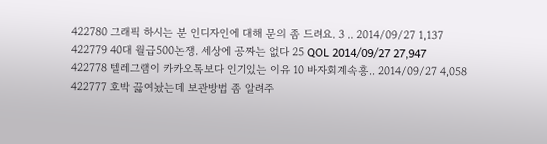422780 그래픽 하시는 분 인디자인에 대해 문의 좀 드려요. 3 .. 2014/09/27 1,137
422779 40대 월급500논쟁. 세상에 공짜는 없다 25 QOL 2014/09/27 27,947
422778 텔레그램이 카카오톡보다 인기있는 이유 10 바자회계속흥.. 2014/09/27 4,058
422777 호박 끓여놨는데 보관방법 좀 알려주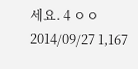세요. 4 ㅇㅇ 2014/09/27 1,167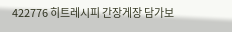422776 히트레시피 간장게장 담가보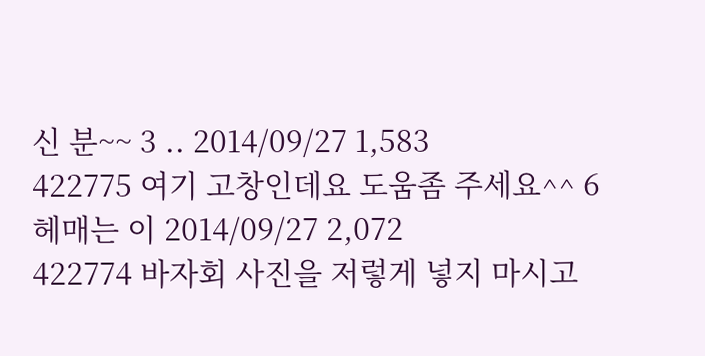신 분~~ 3 .. 2014/09/27 1,583
422775 여기 고창인데요 도움좀 주세요^^ 6 헤매는 이 2014/09/27 2,072
422774 바자회 사진을 저렇게 넣지 마시고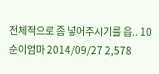전체적으로 좀 넣어주시기를 읍.. 10 순이엄마 2014/09/27 2,578